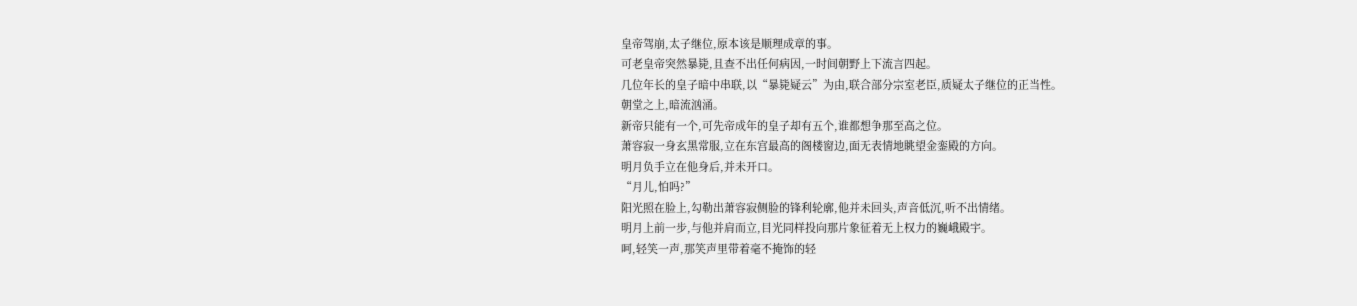皇帝驾崩,太子继位,原本该是顺理成章的事。
可老皇帝突然暴毙,且查不出任何病因,一时间朝野上下流言四起。
几位年长的皇子暗中串联,以“暴毙疑云”为由,联合部分宗室老臣,质疑太子继位的正当性。
朝堂之上,暗流汹涌。
新帝只能有一个,可先帝成年的皇子却有五个,谁都想争那至高之位。
萧容寂一身玄黑常服,立在东宫最高的阁楼窗边,面无表情地眺望金銮殿的方向。
明月负手立在他身后,并未开口。
“月儿,怕吗?”
阳光照在脸上,勾勒出萧容寂侧脸的锋利轮廓,他并未回头,声音低沉,听不出情绪。
明月上前一步,与他并肩而立,目光同样投向那片象征着无上权力的巍峨殿宇。
呵,轻笑一声,那笑声里带着毫不掩饰的轻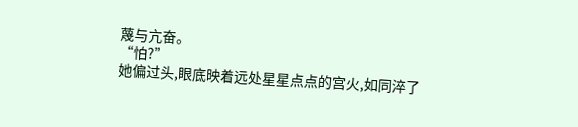蔑与亢奋。
“怕?”
她偏过头,眼底映着远处星星点点的宫火,如同淬了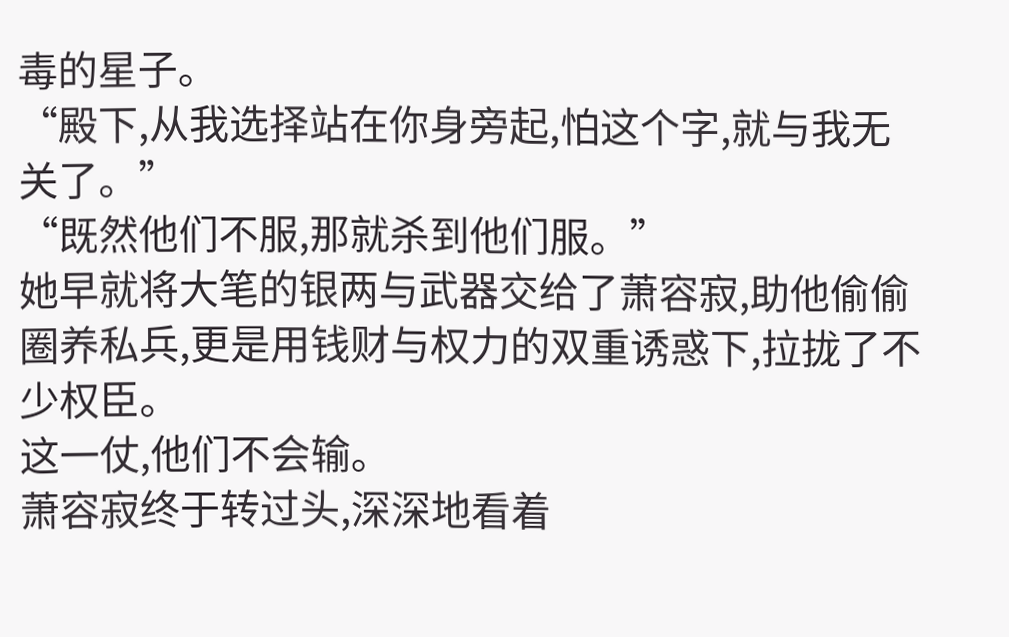毒的星子。
“殿下,从我选择站在你身旁起,怕这个字,就与我无关了。”
“既然他们不服,那就杀到他们服。”
她早就将大笔的银两与武器交给了萧容寂,助他偷偷圈养私兵,更是用钱财与权力的双重诱惑下,拉拢了不少权臣。
这一仗,他们不会输。
萧容寂终于转过头,深深地看着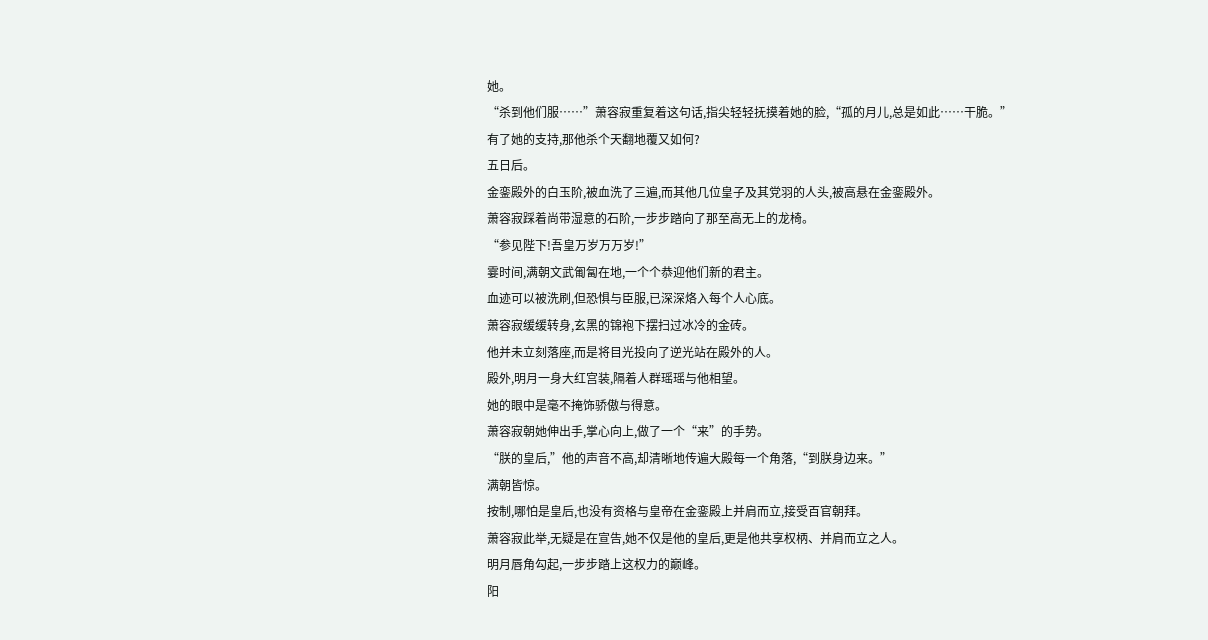她。
“杀到他们服……”萧容寂重复着这句话,指尖轻轻抚摸着她的脸,“孤的月儿,总是如此……干脆。”
有了她的支持,那他杀个天翻地覆又如何?
五日后。
金銮殿外的白玉阶,被血洗了三遍,而其他几位皇子及其党羽的人头,被高悬在金銮殿外。
萧容寂踩着尚带湿意的石阶,一步步踏向了那至高无上的龙椅。
“参见陛下!吾皇万岁万万岁!”
霎时间,满朝文武匍匐在地,一个个恭迎他们新的君主。
血迹可以被洗刷,但恐惧与臣服,已深深烙入每个人心底。
萧容寂缓缓转身,玄黑的锦袍下摆扫过冰冷的金砖。
他并未立刻落座,而是将目光投向了逆光站在殿外的人。
殿外,明月一身大红宫装,隔着人群瑶瑶与他相望。
她的眼中是毫不掩饰骄傲与得意。
萧容寂朝她伸出手,掌心向上,做了一个“来”的手势。
“朕的皇后,”他的声音不高,却清晰地传遍大殿每一个角落,“到朕身边来。”
满朝皆惊。
按制,哪怕是皇后,也没有资格与皇帝在金銮殿上并肩而立,接受百官朝拜。
萧容寂此举,无疑是在宣告,她不仅是他的皇后,更是他共享权柄、并肩而立之人。
明月唇角勾起,一步步踏上这权力的巅峰。
阳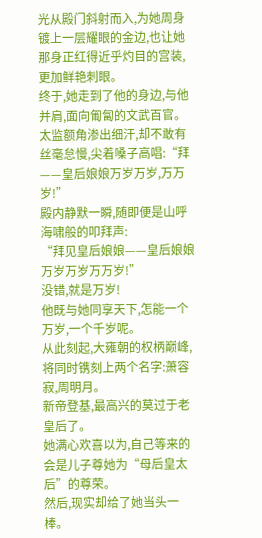光从殿门斜射而入,为她周身镀上一层耀眼的金边,也让她那身正红得近乎灼目的宫装,更加鲜艳刺眼。
终于,她走到了他的身边,与他并肩,面向匍匐的文武百官。
太监额角渗出细汗,却不敢有丝毫怠慢,尖着嗓子高唱:“拜——皇后娘娘万岁万岁,万万岁!”
殿内静默一瞬,随即便是山呼海啸般的叩拜声:
“拜见皇后娘娘——皇后娘娘万岁万岁万万岁!”
没错,就是万岁!
他既与她同享天下,怎能一个万岁,一个千岁呢。
从此刻起,大雍朝的权柄巅峰,将同时镌刻上两个名字:萧容寂,周明月。
新帝登基,最高兴的莫过于老皇后了。
她满心欢喜以为,自己等来的会是儿子尊她为“母后皇太后”的尊荣。
然后,现实却给了她当头一棒。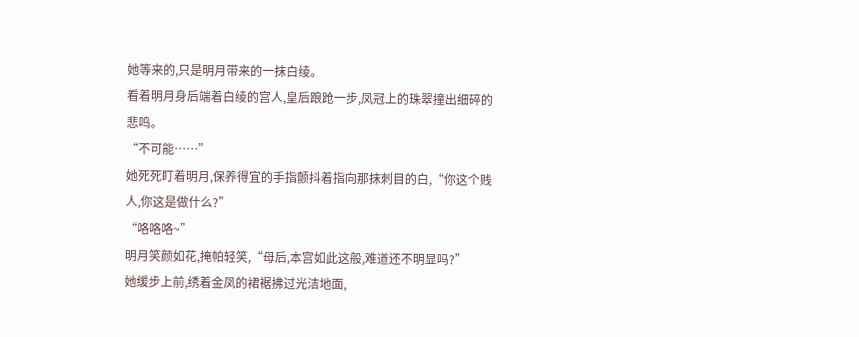她等来的,只是明月带来的一抹白绫。
看着明月身后端着白绫的宫人,皇后踉跄一步,凤冠上的珠翠撞出细碎的悲鸣。
“不可能……”
她死死盯着明月,保养得宜的手指颤抖着指向那抹刺目的白,“你这个贱人,你这是做什么?”
“咯咯咯~”
明月笑颜如花,掩帕轻笑,“母后,本宫如此这般,难道还不明显吗?”
她缓步上前,绣着金凤的裙裾拂过光洁地面,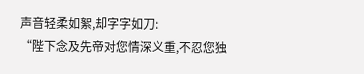声音轻柔如絮,却字字如刀:
“陛下念及先帝对您情深义重,不忍您独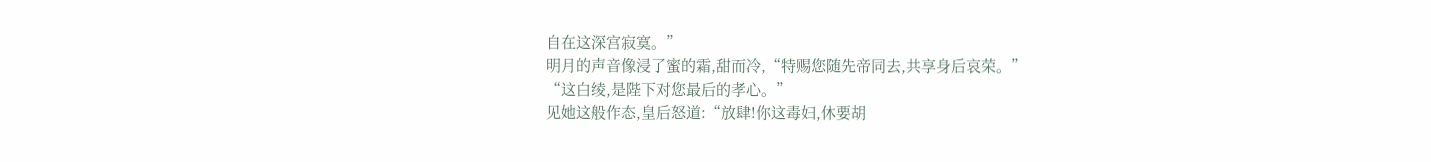自在这深宫寂寞。”
明月的声音像浸了蜜的霜,甜而冷,“特赐您随先帝同去,共享身后哀荣。”
“这白绫,是陛下对您最后的孝心。”
见她这般作态,皇后怒道:“放肆!你这毒妇,休要胡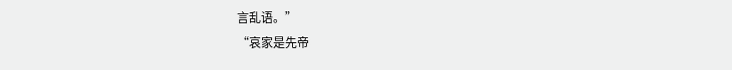言乱语。”
“哀家是先帝